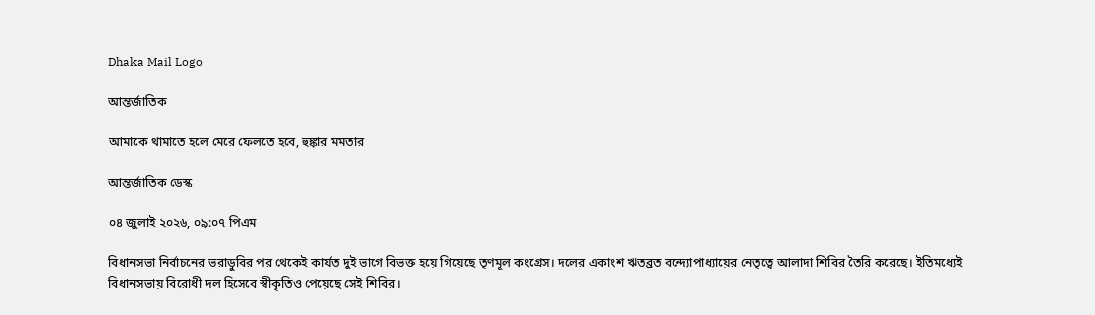Dhaka Mail Logo

আন্তর্জাতিক

আমাকে থামাতে হলে মেরে ফেলতে হবে, হুঙ্কার মমতার

আন্তর্জাতিক ডেস্ক

০৪ জুলাই ২০২৬, ০৯:০৭ পিএম

বিধানসভা নির্বাচনের ভরাডুবির পর থেকেই কার্যত দুই ভাগে বিভক্ত হয়ে গিয়েছে তৃণমূল কংগ্রেস। দলের একাংশ ঋতব্রত বন্দ্যোপাধ্যায়ের নেতৃত্বে আলাদা শিবির তৈরি করেছে। ইতিমধ্যেই বিধানসভায় বিরোধী দল হিসেবে স্বীকৃতিও পেয়েছে সেই শিবির।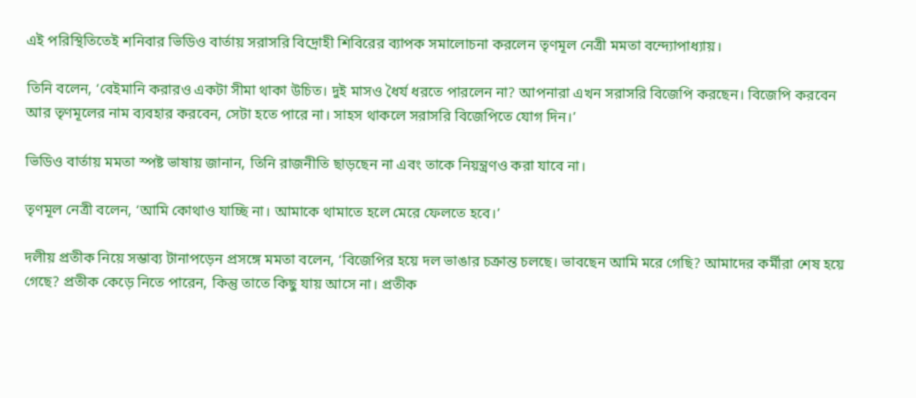এই পরিস্থিতিতেই শনিবার ভিডিও বার্তায় সরাসরি বিদ্রোহী শিবিরের ব্যাপক সমালোচনা করলেন তৃণমূল নেত্রী মমতা বন্দ্যোপাধ্যায়।

তিনি বলেন, ‘বেইমানি করারও একটা সীমা থাকা উচিত। দুই মাসও ধৈর্য ধরতে পারলেন না? আপনারা এখন সরাসরি বিজেপি করছেন। বিজেপি করবেন আর তৃণমূলের নাম ব্যবহার করবেন, সেটা হতে পারে না। সাহস থাকলে সরাসরি বিজেপিতে যোগ দিন।’

ভিডিও বার্তায় মমতা স্পষ্ট ভাষায় জানান, তিনি রাজনীতি ছাড়ছেন না এবং তাকে নিয়ন্ত্রণও করা যাবে না।

তৃণমূল নেত্রী বলেন, ‘আমি কোথাও যাচ্ছি না। আমাকে থামাতে হলে মেরে ফেলতে হবে।’

দলীয় প্রতীক নিয়ে সম্ভাব্য টানাপড়েন প্রসঙ্গে মমতা বলেন, ‘বিজেপির হয়ে দল ভাঙার চক্রান্ত চলছে। ভাবছেন আমি মরে গেছি? আমাদের কর্মীরা শেষ হয়ে গেছে? প্রতীক কেড়ে নিতে পারেন, কিন্তু তাতে কিছু যায় আসে না। প্রতীক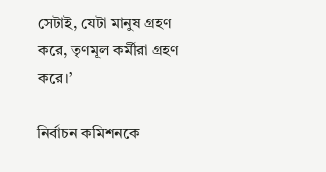সেটাই, যেটা মানুষ গ্রহণ করে, তৃণমূল কর্মীরা গ্রহণ করে।’

নির্বাচন কমিশনকে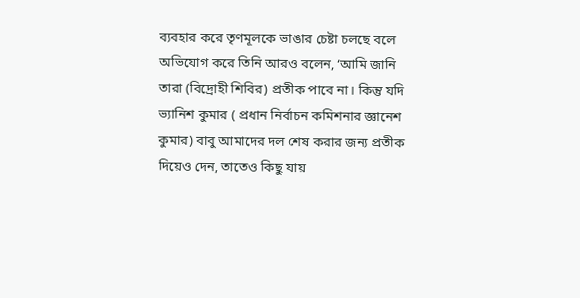ব্যবহার করে তৃণমূলকে ভাঙার চেষ্টা চলছে বলে অভিযোগ করে তিনি আরও বলেন, ‘আমি জানি তারা (বিদ্রোহী শিবির) প্রতীক পাবে না। কিন্তু যদি ভ্যানিশ কুমার ( প্রধান নির্বাচন কমিশনার জ্ঞানেশ কুমার) বাবু আমাদের দল শেষ করার জন্য প্রতীক দিয়েও দেন, তাতেও কিছু যায়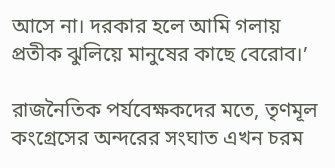আসে না। দরকার হলে আমি গলায় প্রতীক ঝুলিয়ে মানুষের কাছে বেরোব।’

রাজনৈতিক পর্যবেক্ষকদের মতে, তৃণমূল কংগ্রেসের অন্দরের সংঘাত এখন চরম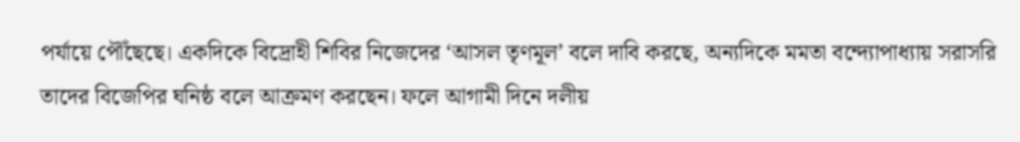পর্যায়ে পৌঁছেছে। একদিকে বিদ্রোহী শিবির নিজেদের ‘আসল তৃণমূল’ বলে দাবি করছে, অন্যদিকে মমতা বন্দ্যোপাধ্যায় সরাসরি তাদের বিজেপির ঘনিষ্ঠ বলে আক্রমণ করছেন। ফলে আগামী দিনে দলীয়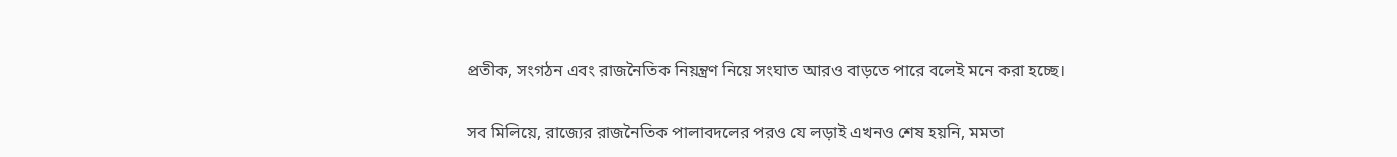প্রতীক, সংগঠন এবং রাজনৈতিক নিয়ন্ত্রণ নিয়ে সংঘাত আরও বাড়তে পারে বলেই মনে করা হচ্ছে।

সব মিলিয়ে, রাজ্যের রাজনৈতিক পালাবদলের পরও যে লড়াই এখনও শেষ হয়নি, মমতা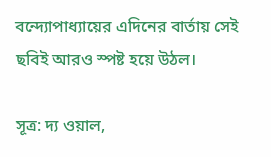বন্দ্যোপাধ্যায়ের এদিনের বার্তায় সেই ছবিই আরও স্পষ্ট হয়ে উঠল।

সূত্র: দ্য ওয়াল,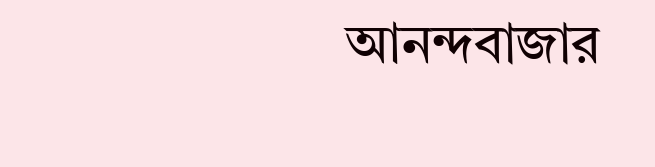আনন্দবাজার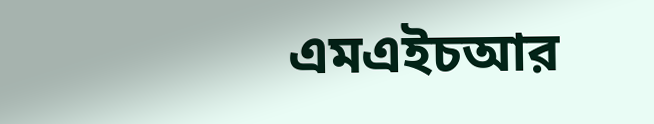এমএইচআর